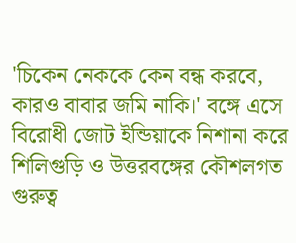'চিকেন নেককে কেন বন্ধ করবে, কারও বাবার জমি নাকি।' বঙ্গে এসে বিরোধী জোট ইন্ডিয়াকে নিশানা করে শিলিগুড়ি ও উত্তরবঙ্গের কৌশলগত গুরুত্ব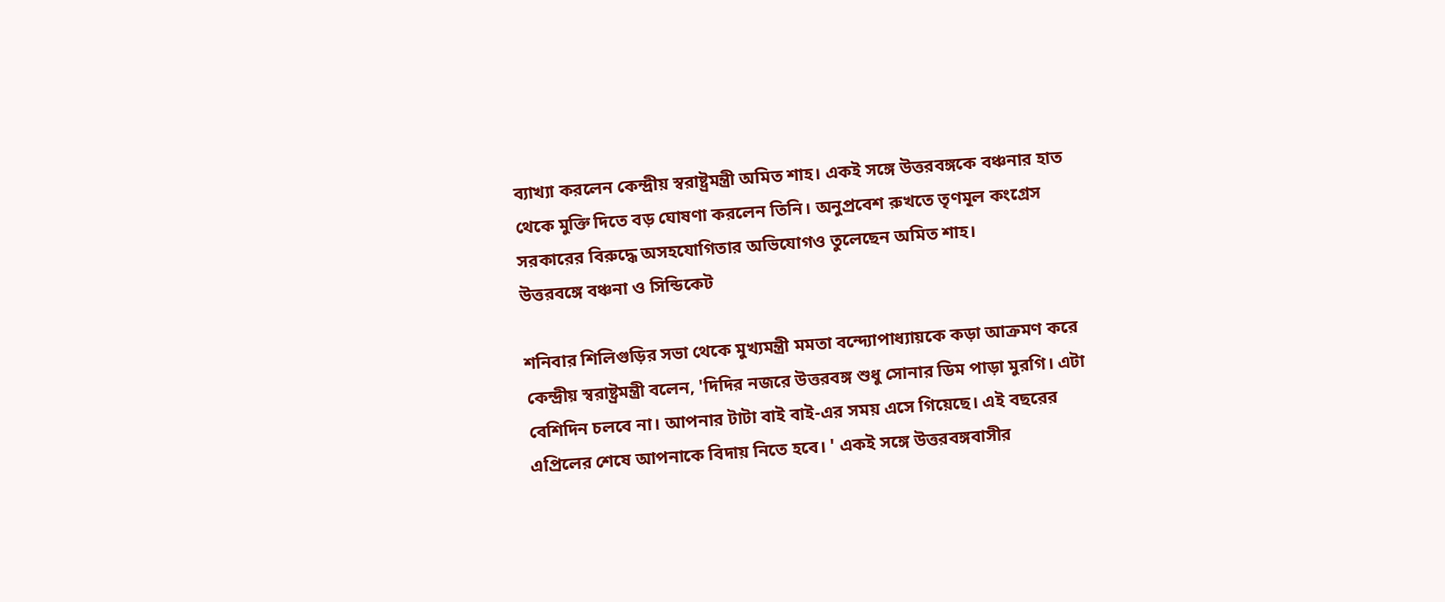ব্যাখ্যা করলেন কেন্দ্রীয় স্বরাষ্ট্রমন্ত্রী অমিত শাহ। একই সঙ্গে উত্তরবঙ্গকে বঞ্চনার হাত থেকে মুক্তি দিতে বড় ঘোষণা করলেন তিনি। অনুপ্রবেশ রুখতে তৃণমূল কংগ্রেস সরকারের বিরুদ্ধে অসহযোগিতার অভিযোগও তুলেছেন অমিত শাহ।
উত্তরবঙ্গে বঞ্চনা ও সিন্ডিকেট

শনিবার শিলিগুড়ির সভা থেকে মুখ্যমন্ত্রী মমতা বন্দ্যোপাধ্যায়কে কড়া আক্রমণ করে কেন্দ্রীয় স্বরাষ্ট্রমন্ত্রী বলেন, 'দিদির নজরে উত্তরবঙ্গ শুধু সোনার ডিম পাড়া মুরগি। এটা বেশিদিন চলবে না। আপনার টাটা বাই বাই-এর সময় এসে গিয়েছে। এই বছরের এপ্রিলের শেষে আপনাকে বিদায় নিতে হবে। ' একই সঙ্গে উত্তরবঙ্গবাসীর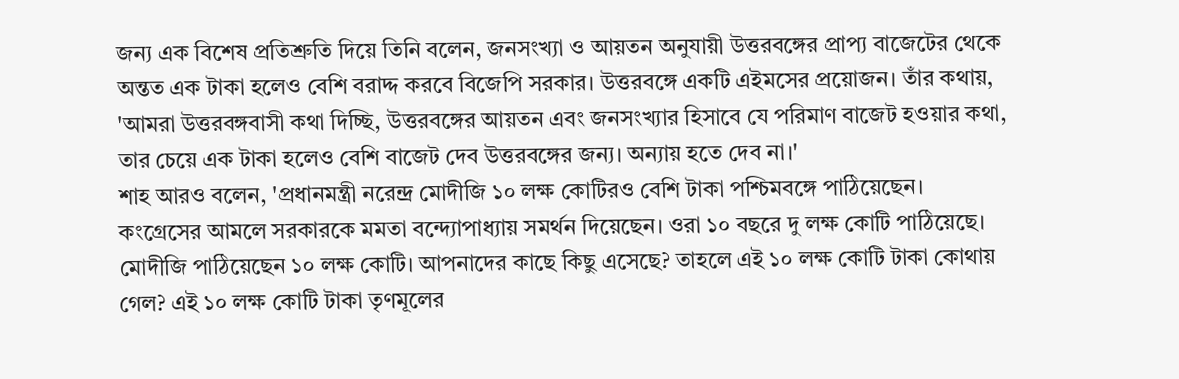জন্য এক বিশেষ প্রতিশ্রুতি দিয়ে তিনি বলেন, জনসংখ্যা ও আয়তন অনুযায়ী উত্তরবঙ্গের প্রাপ্য বাজেটের থেকে অন্তত এক টাকা হলেও বেশি বরাদ্দ করবে বিজেপি সরকার। উত্তরবঙ্গে একটি এইমসের প্রয়োজন। তাঁর কথায়, 'আমরা উত্তরবঙ্গবাসী কথা দিচ্ছি, উত্তরবঙ্গের আয়তন এবং জনসংখ্যার হিসাবে যে পরিমাণ বাজেট হওয়ার কথা, তার চেয়ে এক টাকা হলেও বেশি বাজেট দেব উত্তরবঙ্গের জন্য। অন্যায় হতে দেব না।'
শাহ আরও বলেন, 'প্রধানমন্ত্রী নরেন্দ্র মোদীজি ১০ লক্ষ কোটিরও বেশি টাকা পশ্চিমবঙ্গে পাঠিয়েছেন। কংগ্রেসের আমলে সরকারকে মমতা বন্দ্যোপাধ্যায় সমর্থন দিয়েছেন। ওরা ১০ বছরে দু লক্ষ কোটি পাঠিয়েছে। মোদীজি পাঠিয়েছেন ১০ লক্ষ কোটি। আপনাদের কাছে কিছু এসেছে? তাহলে এই ১০ লক্ষ কোটি টাকা কোথায় গেল? এই ১০ লক্ষ কোটি টাকা তৃণমূলের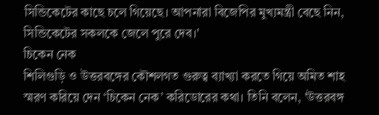সিন্ডিকেটের কাছে চলে গিয়েছে। আপনারা বিজেপির মুখ্যমন্ত্রী বেছে নিন, সিন্ডিকেটের সকলকে জেলে পুরে দেব।'
চিকেন নেক
শিলিগুড়ি ও উত্তরবঙ্গের কৌশলগত গুরুত্ব ব্যাখ্যা করতে গিয়ে অমিত শাহ স্মরণ করিয়ে দেন ‘চিকেন নেক’ করিডোরের কথা। তিনি বলেন, 'উত্তরবঙ্গ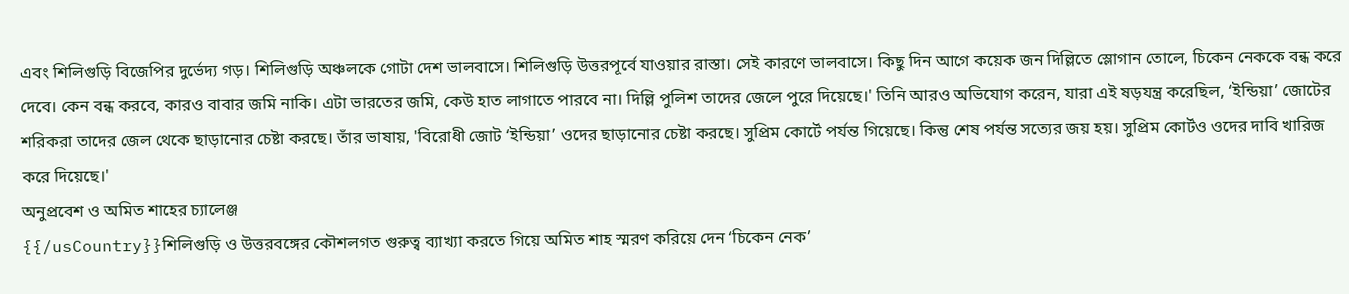এবং শিলিগুড়ি বিজেপির দুর্ভেদ্য গড়। শিলিগুড়ি অঞ্চলকে গোটা দেশ ভালবাসে। শিলিগুড়ি উত্তরপূর্বে যাওয়ার রাস্তা। সেই কারণে ভালবাসে। কিছু দিন আগে কয়েক জন দিল্লিতে স্লোগান তোলে, চিকেন নেককে বন্ধ করে দেবে। কেন বন্ধ করবে, কারও বাবার জমি নাকি। এটা ভারতের জমি, কেউ হাত লাগাতে পারবে না। দিল্লি পুলিশ তাদের জেলে পুরে দিয়েছে।' তিনি আরও অভিযোগ করেন, যারা এই ষড়যন্ত্র করেছিল, ‘ইন্ডিয়া’ জোটের শরিকরা তাদের জেল থেকে ছাড়ানোর চেষ্টা করছে। তাঁর ভাষায়, 'বিরোধী জোট ‘ইন্ডিয়া’ ওদের ছাড়ানোর চেষ্টা করছে। সুপ্রিম কোর্টে পর্যন্ত গিয়েছে। কিন্তু শেষ পর্যন্ত সত্যের জয় হয়। সুপ্রিম কোর্টও ওদের দাবি খারিজ করে দিয়েছে।'
অনুপ্রবেশ ও অমিত শাহের চ্যালেঞ্জ
{{/usCountry}}শিলিগুড়ি ও উত্তরবঙ্গের কৌশলগত গুরুত্ব ব্যাখ্যা করতে গিয়ে অমিত শাহ স্মরণ করিয়ে দেন ‘চিকেন নেক’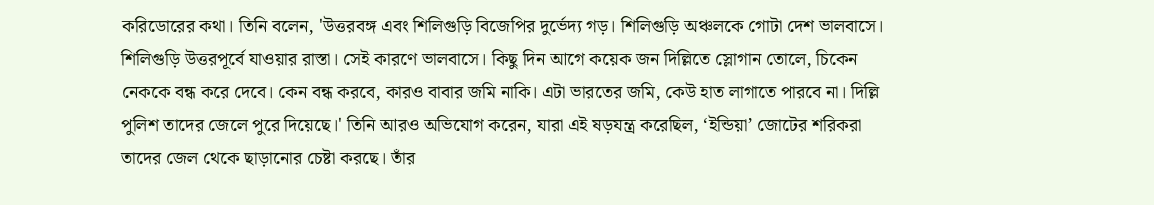করিডোরের কথা। তিনি বলেন, 'উত্তরবঙ্গ এবং শিলিগুড়ি বিজেপির দুর্ভেদ্য গড়। শিলিগুড়ি অঞ্চলকে গোটা দেশ ভালবাসে। শিলিগুড়ি উত্তরপূর্বে যাওয়ার রাস্তা। সেই কারণে ভালবাসে। কিছু দিন আগে কয়েক জন দিল্লিতে স্লোগান তোলে, চিকেন নেককে বন্ধ করে দেবে। কেন বন্ধ করবে, কারও বাবার জমি নাকি। এটা ভারতের জমি, কেউ হাত লাগাতে পারবে না। দিল্লি পুলিশ তাদের জেলে পুরে দিয়েছে।' তিনি আরও অভিযোগ করেন, যারা এই ষড়যন্ত্র করেছিল, ‘ইন্ডিয়া’ জোটের শরিকরা তাদের জেল থেকে ছাড়ানোর চেষ্টা করছে। তাঁর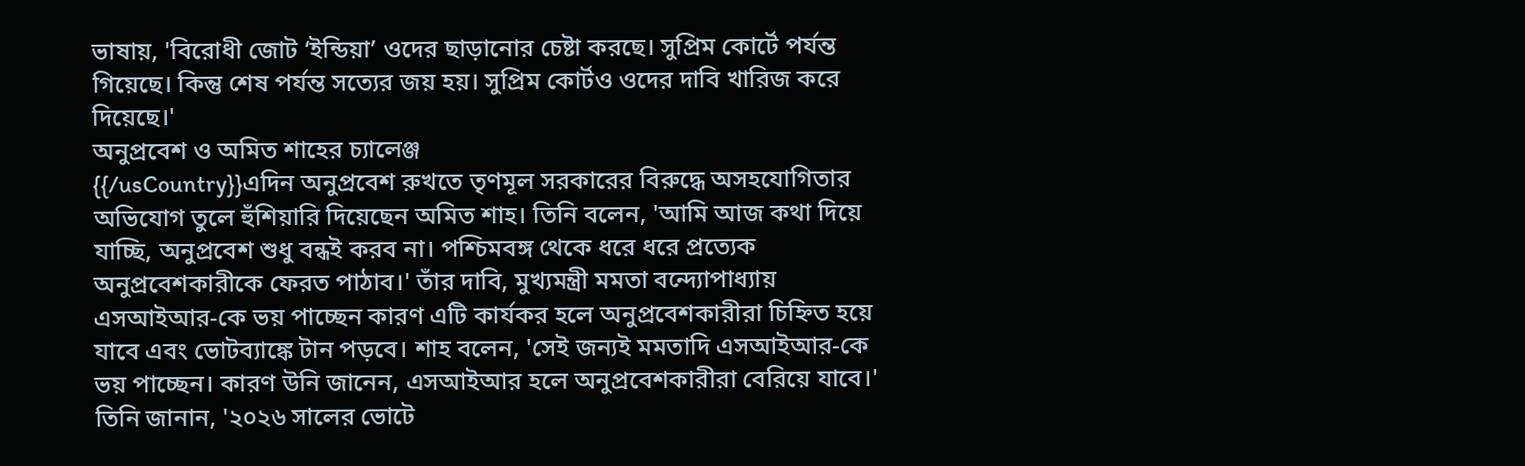ভাষায়, 'বিরোধী জোট ‘ইন্ডিয়া’ ওদের ছাড়ানোর চেষ্টা করছে। সুপ্রিম কোর্টে পর্যন্ত গিয়েছে। কিন্তু শেষ পর্যন্ত সত্যের জয় হয়। সুপ্রিম কোর্টও ওদের দাবি খারিজ করে দিয়েছে।'
অনুপ্রবেশ ও অমিত শাহের চ্যালেঞ্জ
{{/usCountry}}এদিন অনুপ্রবেশ রুখতে তৃণমূল সরকারের বিরুদ্ধে অসহযোগিতার অভিযোগ তুলে হুঁশিয়ারি দিয়েছেন অমিত শাহ। তিনি বলেন, 'আমি আজ কথা দিয়ে যাচ্ছি, অনুপ্রবেশ শুধু বন্ধই করব না। পশ্চিমবঙ্গ থেকে ধরে ধরে প্রত্যেক অনুপ্রবেশকারীকে ফেরত পাঠাব।' তাঁর দাবি, মুখ্যমন্ত্রী মমতা বন্দ্যোপাধ্যায় এসআইআর-কে ভয় পাচ্ছেন কারণ এটি কার্যকর হলে অনুপ্রবেশকারীরা চিহ্নিত হয়ে যাবে এবং ভোটব্যাঙ্কে টান পড়বে। শাহ বলেন, 'সেই জন্যই মমতাদি এসআইআর-কে ভয় পাচ্ছেন। কারণ উনি জানেন, এসআইআর হলে অনুপ্রবেশকারীরা বেরিয়ে যাবে।' তিনি জানান, '২০২৬ সালের ভোটে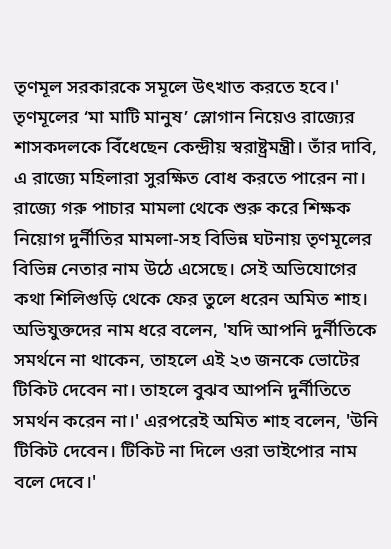তৃণমূল সরকারকে সমূলে উৎখাত করতে হবে।' তৃণমূলের ‘মা মাটি মানুষ’ স্লোগান নিয়েও রাজ্যের শাসকদলকে বিঁধেছেন কেন্দ্রীয় স্বরাষ্ট্রমন্ত্রী। তাঁর দাবি, এ রাজ্যে মহিলারা সুরক্ষিত বোধ করতে পারেন না।
রাজ্যে গরু পাচার মামলা থেকে শুরু করে শিক্ষক নিয়োগ দুর্নীতির মামলা-সহ বিভিন্ন ঘটনায় তৃণমূলের বিভিন্ন নেতার নাম উঠে এসেছে। সেই অভিযোগের কথা শিলিগুড়ি থেকে ফের তুলে ধরেন অমিত শাহ। অভিযুক্তদের নাম ধরে বলেন, 'যদি আপনি দুর্নীতিকে সমর্থনে না থাকেন, তাহলে এই ২৩ জনকে ভোটের টিকিট দেবেন না। তাহলে বুঝব আপনি দুর্নীতিতে সমর্থন করেন না।' এরপরেই অমিত শাহ বলেন, 'উনি টিকিট দেবেন। টিকিট না দিলে ওরা ভাইপোর নাম বলে দেবে।'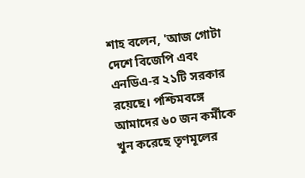শাহ বলেন, 'আজ গোটা দেশে বিজেপি এবং এনডিএ-র ২১টি সরকার রয়েছে। পশ্চিমবঙ্গে আমাদের ৬০ জন কর্মীকে খুন করেছে তৃণমূলের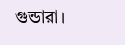গুন্ডারা।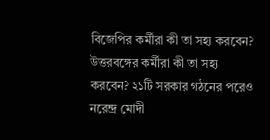বিজেপির কর্মীরা কী তা সহ্য করবেন? উত্তরবঙ্গের কর্মীরা কী তা সহ্য করবেন? ২১টি সরকার গঠনের পরেও নরেন্দ্র মোদী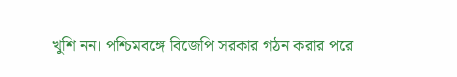খুশি নন। পশ্চিমবঙ্গে বিজেপি সরকার গঠন করার পরে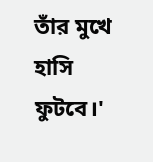তাঁর মুখে হাসি ফুটবে।'